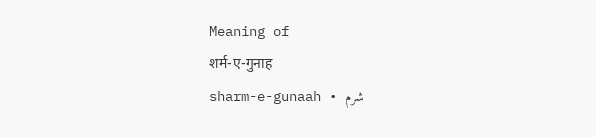Meaning of
शर्म-ए-गुनाह
sharm-e-gunaah • شرم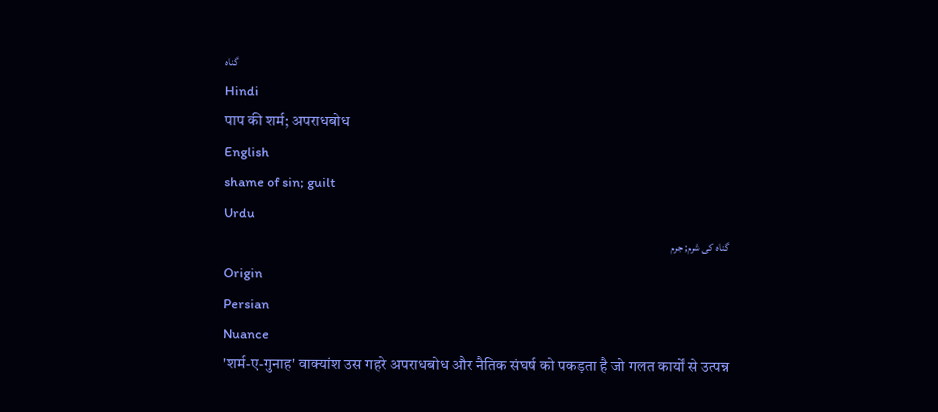گناہ
Hindi
पाप की शर्म; अपराधबोध
English
shame of sin; guilt
Urdu
گناہ کی شرم; جرم
Origin
Persian
Nuance
'शर्म-ए-गुनाह' वाक्यांश उस गहरे अपराधबोध और नैतिक संघर्ष को पकड़ता है जो गलत कार्यों से उत्पन्न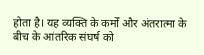होता है। यह व्यक्ति के कर्मों और अंतरात्मा के बीच के आंतरिक संघर्ष को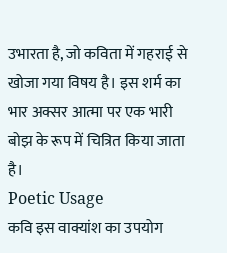उभारता है, जो कविता में गहराई से खोजा गया विषय है। इस शर्म का भार अक्सर आत्मा पर एक भारी बोझ के रूप में चित्रित किया जाता है।
Poetic Usage
कवि इस वाक्यांश का उपयोग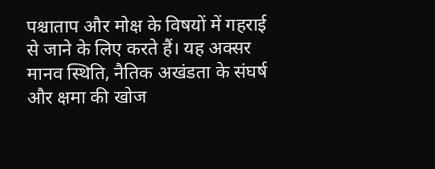पश्चाताप और मोक्ष के विषयों में गहराई से जाने के लिए करते हैं। यह अक्सर मानव स्थिति, नैतिक अखंडता के संघर्ष और क्षमा की खोज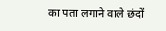का पता लगाने वाले छंदों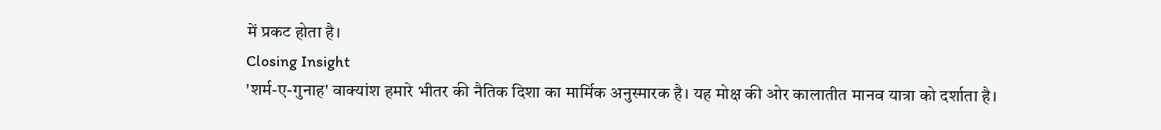में प्रकट होता है।
Closing Insight
'शर्म-ए-गुनाह' वाक्यांश हमारे भीतर की नैतिक दिशा का मार्मिक अनुस्मारक है। यह मोक्ष की ओर कालातीत मानव यात्रा को दर्शाता है।